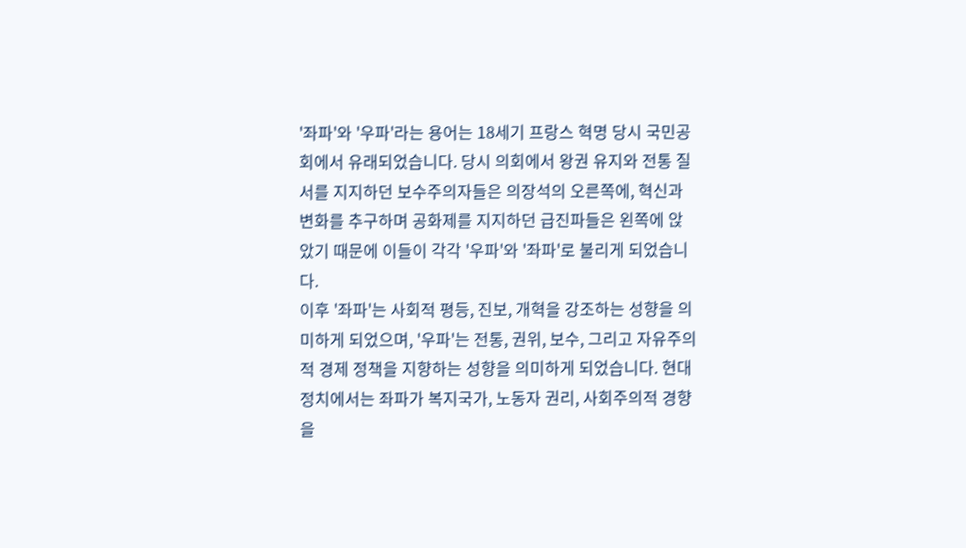'좌파'와 '우파'라는 용어는 18세기 프랑스 혁명 당시 국민공회에서 유래되었습니다. 당시 의회에서 왕권 유지와 전통 질서를 지지하던 보수주의자들은 의장석의 오른쪽에, 혁신과 변화를 추구하며 공화제를 지지하던 급진파들은 왼쪽에 앉았기 때문에 이들이 각각 '우파'와 '좌파'로 불리게 되었습니다.
이후 '좌파'는 사회적 평등, 진보, 개혁을 강조하는 성향을 의미하게 되었으며, '우파'는 전통, 권위, 보수, 그리고 자유주의적 경제 정책을 지향하는 성향을 의미하게 되었습니다. 현대 정치에서는 좌파가 복지국가, 노동자 권리, 사회주의적 경향을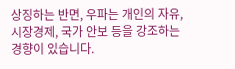상징하는 반면, 우파는 개인의 자유, 시장경제, 국가 안보 등을 강조하는 경향이 있습니다.